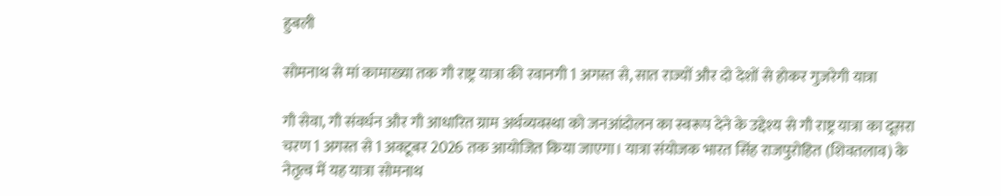हुबली

सोमनाथ से मां कामाख्या तक गौ राष्ट्र यात्रा की रवानगी 1 अगस्त से, सात राज्यों और दो देशों से होकर गुजरेगी यात्रा

गौ सेवा, गौ संवर्धन और गौ आधारित ग्राम अर्थव्यवस्था को जनआंदोलन का स्वरूप देने के उद्देश्य से गौ राष्ट्र यात्रा का दूसरा चरण 1 अगस्त से 1 अक्टूबर 2026 तक आयोजित किया जाएगा। यात्रा संयोजक भारत सिंह राजपुरोहित (शिवतलाव) के नेतृत्व में यह यात्रा सोमनाथ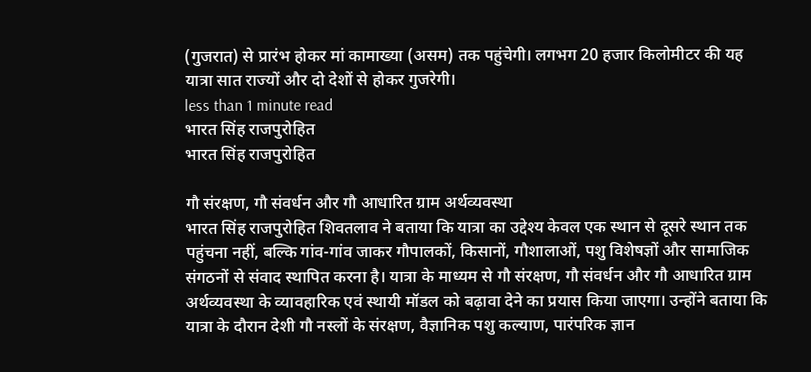(गुजरात) से प्रारंभ होकर मां कामाख्या (असम) तक पहुंचेगी। लगभग 20 हजार किलोमीटर की यह यात्रा सात राज्यों और दो देशों से होकर गुजरेगी।
less than 1 minute read
भारत सिंह राजपुरोहित
भारत सिंह राजपुरोहित

गौ संरक्षण, गौ संवर्धन और गौ आधारित ग्राम अर्थव्यवस्था
भारत सिंह राजपुरोहित शिवतलाव ने बताया कि यात्रा का उद्देश्य केवल एक स्थान से दूसरे स्थान तक पहुंचना नहीं, बल्कि गांव-गांव जाकर गौपालकों, किसानों, गौशालाओं, पशु विशेषज्ञों और सामाजिक संगठनों से संवाद स्थापित करना है। यात्रा के माध्यम से गौ संरक्षण, गौ संवर्धन और गौ आधारित ग्राम अर्थव्यवस्था के व्यावहारिक एवं स्थायी मॉडल को बढ़ावा देने का प्रयास किया जाएगा। उन्होंने बताया कि यात्रा के दौरान देशी गौ नस्लों के संरक्षण, वैज्ञानिक पशु कल्याण, पारंपरिक ज्ञान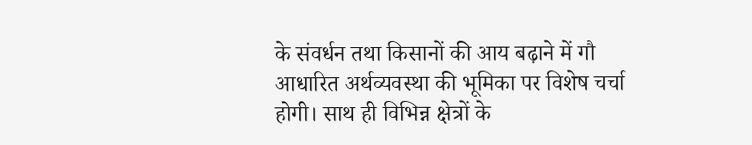के संवर्धन तथा किसानों की आय बढ़ाने में गौ आधारित अर्थव्यवस्था की भूमिका पर विशेष चर्चा होगी। साथ ही विभिन्न क्षेत्रों के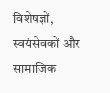विशेषज्ञों, स्वयंसेवकों और सामाजिक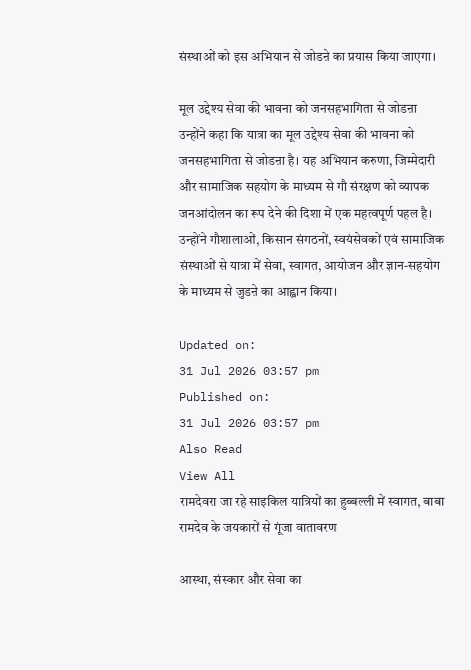संस्थाओं को इस अभियान से जोडऩे का प्रयास किया जाएगा।

मूल उद्देश्य सेवा की भावना को जनसहभागिता से जोडऩा
उन्होंने कहा कि यात्रा का मूल उद्देश्य सेवा की भावना को जनसहभागिता से जोडऩा है। यह अभियान करुणा, जिम्मेदारी और सामाजिक सहयोग के माध्यम से गौ संरक्षण को व्यापक जनआंदोलन का रूप देने की दिशा में एक महत्वपूर्ण पहल है। उन्होंने गौशालाओं, किसान संगठनों, स्वयंसेवकों एवं सामाजिक संस्थाओं से यात्रा में सेवा, स्वागत, आयोजन और ज्ञान-सहयोग के माध्यम से जुडऩे का आह्वान किया।

Updated on:
31 Jul 2026 03:57 pm
Published on:
31 Jul 2026 03:57 pm
Also Read
View All
रामदेवरा जा रहे साइकिल यात्रियों का हुब्बल्ली में स्वागत, बाबा रामदेव के जयकारों से गूंजा वातावरण

आस्था, संस्कार और सेवा का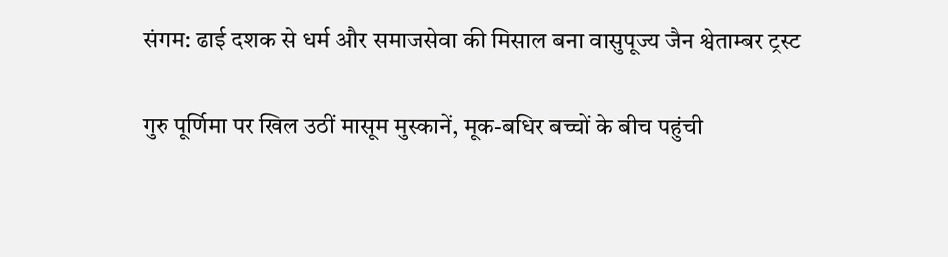संगम: ढाई दशक से धर्म और समाजसेवा की मिसाल बना वासुपूज्य जैन श्वेताम्बर ट्रस्ट

गुरु पूर्णिमा पर खिल उठीं मासूम मुस्कानें, मूक-बधिर बच्चों के बीच पहुंची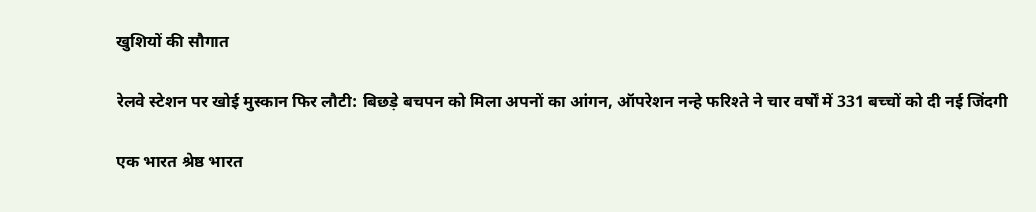खुशियों की सौगात

रेलवे स्टेशन पर खोई मुस्कान फिर लौटी: बिछड़े बचपन को मिला अपनों का आंगन, ऑपरेशन नन्हे फरिश्ते ने चार वर्षों में 331 बच्चों को दी नई जिंदगी

एक भारत श्रेष्ठ भारत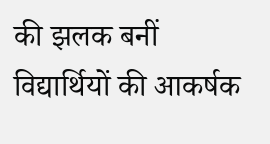की झलक बनीं विद्यार्थियों की आकर्षक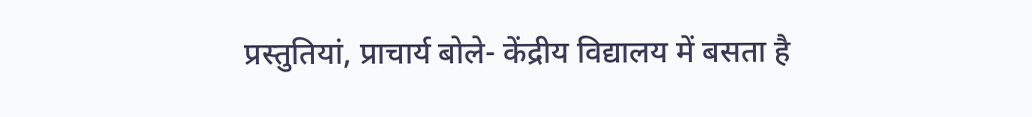प्रस्तुतियां, प्राचार्य बोले- केंद्रीय विद्यालय में बसता है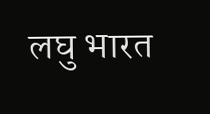लघु भारत